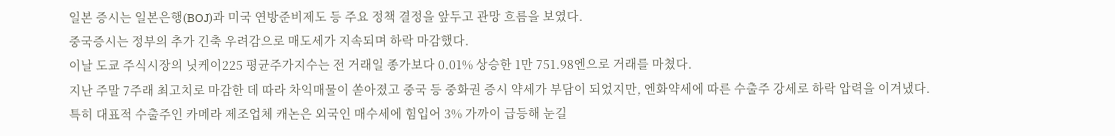일본 증시는 일본은행(BOJ)과 미국 연방준비제도 등 주요 정책 결정을 앞두고 관망 흐름을 보였다.
중국증시는 정부의 추가 긴축 우려감으로 매도세가 지속되며 하락 마감했다.
이날 도쿄 주식시장의 닛케이225 평균주가지수는 전 거래일 종가보다 0.01% 상승한 1만 751.98엔으로 거래를 마쳤다.
지난 주말 7주래 최고치로 마감한 데 따라 차익매물이 쏟아졌고 중국 등 중화권 증시 약세가 부담이 되었지만, 엔화약세에 따른 수출주 강세로 하락 압력을 이겨냈다.
특히 대표적 수출주인 카메라 제조업체 캐논은 외국인 매수세에 힘입어 3% 가까이 급등해 눈길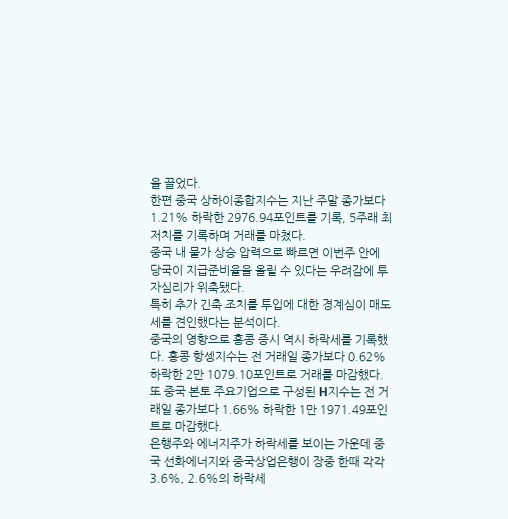을 끌었다.
한편 중국 상하이종합지수는 지난 주말 종가보다 1.21% 하락한 2976.94포인트를 기록, 5주래 최저치를 기록하며 거래를 마쳤다.
중국 내 물가 상승 압력으로 빠르면 이번주 안에 당국이 지급준비율을 올릴 수 있다는 우려감에 투자심리가 위축됐다.
특히 추가 긴축 조치를 투입에 대한 경계심이 매도세를 견인했다는 분석이다.
중국의 영향으로 홍콩 증시 역시 하락세를 기록했다. 홍콩 항셍지수는 전 거래일 종가보다 0.62% 하락한 2만 1079.10포인트로 거래를 마감했다.
또 중국 본토 주요기업으로 구성된 H지수는 전 거래일 종가보다 1.66% 하락한 1만 1971.49포인트로 마감했다.
은행주와 에너지주가 하락세를 보이는 가운데 중국 선화에너지와 중국상업은행이 장중 한때 각각 3.6%, 2.6%의 하락세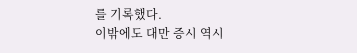를 기록했다.
이밖에도 대만 증시 역시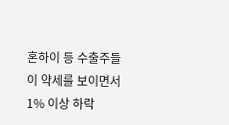혼하이 등 수출주들이 약세를 보이면서 1% 이상 하락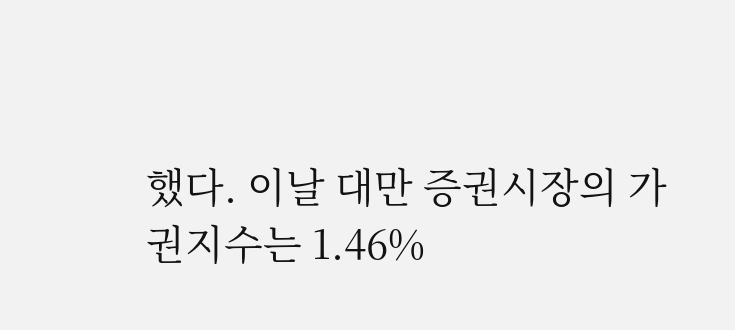했다. 이날 대만 증권시장의 가권지수는 1.46%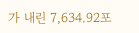가 내린 7,634.92포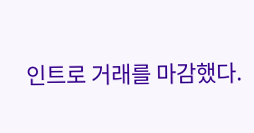인트로 거래를 마감했다.